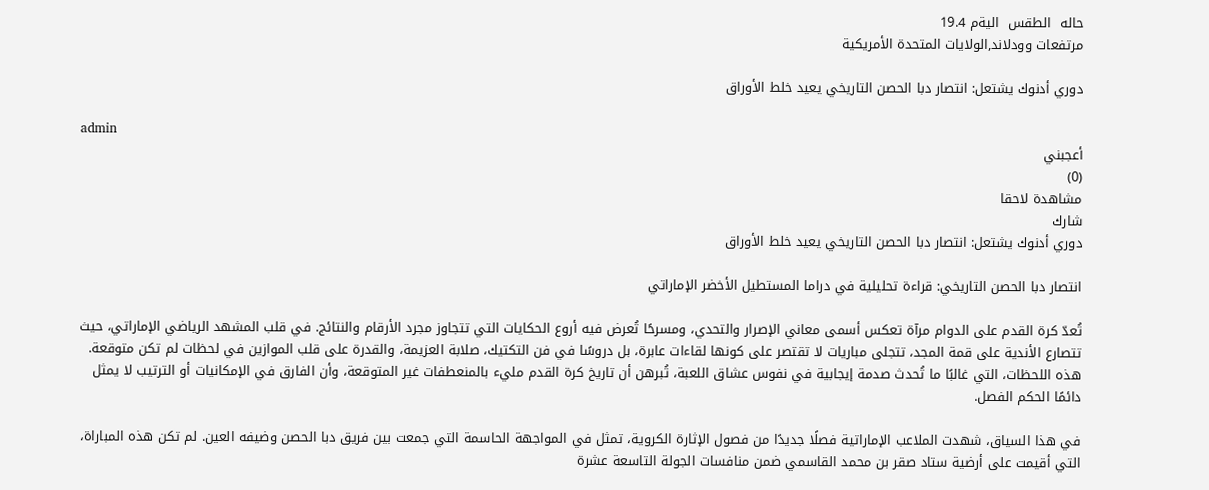حاله  الطقس  اليةم 19.4
مرتفعات وودلاند,الولايات المتحدة الأمريكية

دوري أدنوك يشتعل: انتصار دبا الحصن التاريخي يعيد خلط الأوراق

admin
أعجبني
(0)
مشاهدة لاحقا
شارك
دوري أدنوك يشتعل: انتصار دبا الحصن التاريخي يعيد خلط الأوراق

انتصار دبا الحصن التاريخي: قراءة تحليلية في دراما المستطيل الأخضر الإماراتي

تُعدّ كرة القدم على الدوام مرآة تعكس أسمى معاني الإصرار والتحدي، ومسرحًا تُعرض فيه أروع الحكايات التي تتجاوز مجرد الأرقام والنتائج. في قلب المشهد الرياضي الإماراتي، حيث تتصارع الأندية على قمة المجد، تتجلى مباريات لا تقتصر على كونها لقاءات عابرة، بل دروسًا في فن التكتيك، صلابة العزيمة، والقدرة على قلب الموازين في لحظات لم تكن متوقعة. هذه اللحظات، التي غالبًا ما تُحدث صدمة إيجابية في نفوس عشاق اللعبة، تُبرهن أن تاريخ كرة القدم مليء بالمنعطفات غير المتوقعة، وأن الفارق في الإمكانيات أو الترتيب لا يمثل دائمًا الحكم الفصل.

في هذا السياق، شهدت الملاعب الإماراتية فصلًا جديدًا من فصول الإثارة الكروية، تمثل في المواجهة الحاسمة التي جمعت بين فريق دبا الحصن وضيفه العين. لم تكن هذه المباراة، التي أقيمت على أرضية ستاد صقر بن محمد القاسمي ضمن منافسات الجولة التاسعة عشرة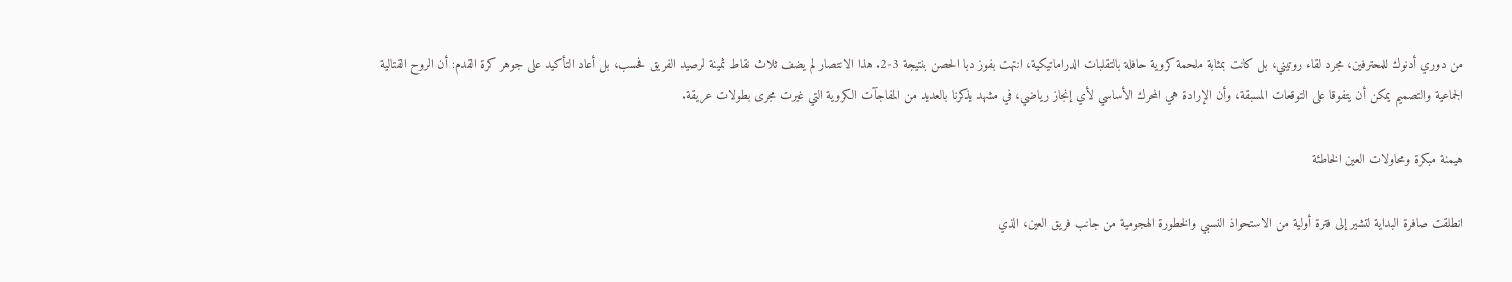من دوري أدنوك للمحترفين، مجرد لقاء روتيني، بل كانت بمثابة ملحمة كروية حافلة بالتقلبات الدراماتيكية، انتهت بفوز دبا الحصن بنتيجة 3-2. هذا الانتصار لم يضف ثلاث نقاط ثمينة لرصيد الفريق فحسب، بل أعاد التأكيد على جوهر كرة القدم: أن الروح القتالية الجماعية والتصميم يمكن أن يتفوقا على التوقعات المسبقة، وأن الإرادة هي المحرك الأساسي لأي إنجاز رياضي، في مشهد يذكرنا بالعديد من المفاجآت الكروية التي غيرت مجرى بطولات عريقة.

هيمنة مبكرة ومحاولات العين الخاطئة

انطلقت صافرة البداية لتشير إلى فترة أولية من الاستحواذ النسبي والخطورة الهجومية من جانب فريق العين، الذي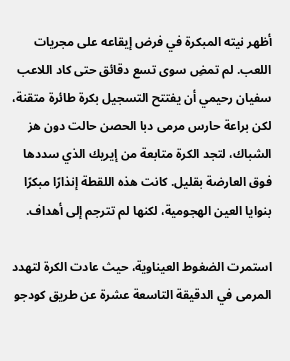أظهر نيته المبكرة في فرض إيقاعه على مجريات اللعب. لم تمضِ سوى تسع دقائق حتى كاد اللاعب سفيان رحيمي أن يفتتح التسجيل بكرة طائرة متقنة، لكن براعة حارس مرمى دبا الحصن حالت دون هز الشباك، لتجد الكرة متابعة من إيريك الذي سددها فوق العارضة بقليل. كانت هذه اللقطة إنذارًا مبكرًا بنوايا العين الهجومية، لكنها لم تترجم إلى أهداف.

استمرت الضغوط العيناوية، حيث عادت الكرة لتهدد المرمى في الدقيقة التاسعة عشرة عن طريق كودجو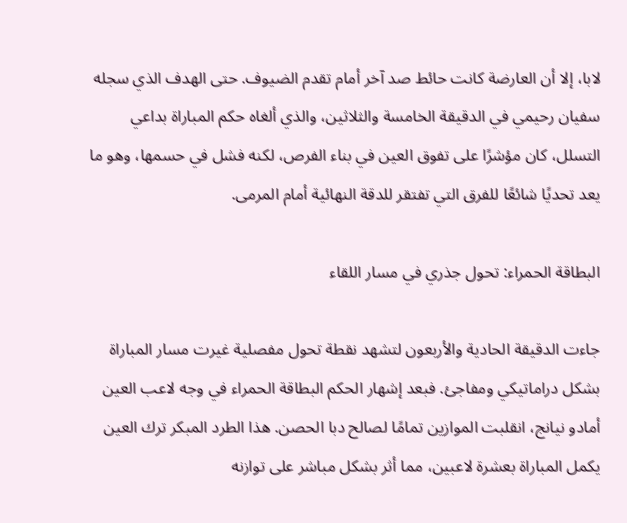لابا، إلا أن العارضة كانت حائط صد آخر أمام تقدم الضيوف. حتى الهدف الذي سجله سفيان رحيمي في الدقيقة الخامسة والثلاثين، والذي ألغاه حكم المباراة بداعي التسلل، كان مؤشرًا على تفوق العين في بناء الفرص، لكنه فشل في حسمها، وهو ما يعد تحديًا شائعًا للفرق التي تفتقر للدقة النهائية أمام المرمى.

البطاقة الحمراء: تحول جذري في مسار اللقاء

جاءت الدقيقة الحادية والأربعون لتشهد نقطة تحول مفصلية غيرت مسار المباراة بشكل دراماتيكي ومفاجئ. فبعد إشهار الحكم البطاقة الحمراء في وجه لاعب العين أمادو نيانج، انقلبت الموازين تمامًا لصالح دبا الحصن. هذا الطرد المبكر ترك العين يكمل المباراة بعشرة لاعبين، مما أثر بشكل مباشر على توازنه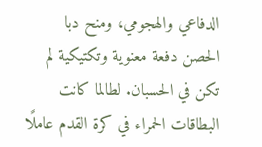الدفاعي والهجومي، ومنح دبا الحصن دفعة معنوية وتكتيكية لم تكن في الحسبان. لطالما كانت البطاقات الحمراء في كرة القدم عاملًا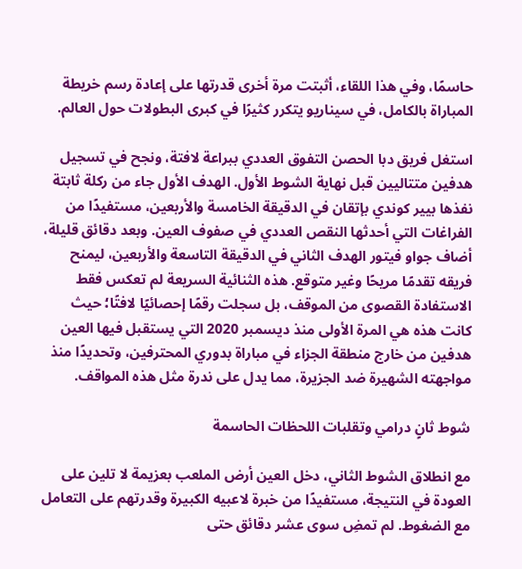حاسمًا، وفي هذا اللقاء، أثبتت مرة أخرى قدرتها على إعادة رسم خريطة المباراة بالكامل، في سيناريو يتكرر كثيرًا في كبرى البطولات حول العالم.

استغل فريق دبا الحصن التفوق العددي ببراعة لافتة، ونجح في تسجيل هدفين متتاليين قبل نهاية الشوط الأول. الهدف الأول جاء من ركلة ثابتة نفذها بيير كوندي بإتقان في الدقيقة الخامسة والأربعين، مستفيدًا من الفراغات التي أحدثها النقص العددي في صفوف العين. وبعد دقائق قليلة، أضاف جواو فيتور الهدف الثاني في الدقيقة التاسعة والأربعين، ليمنح فريقه تقدمًا مريحًا وغير متوقع. هذه الثنائية السريعة لم تعكس فقط الاستفادة القصوى من الموقف، بل سجلت رقمًا إحصائيًا لافتًا؛ حيث كانت هذه هي المرة الأولى منذ ديسمبر 2020 التي يستقبل فيها العين هدفين من خارج منطقة الجزاء في مباراة بدوري المحترفين، وتحديدًا منذ مواجهته الشهيرة ضد الجزيرة، مما يدل على ندرة مثل هذه المواقف.

شوط ثانٍ درامي وتقلبات اللحظات الحاسمة

مع انطلاق الشوط الثاني، دخل العين أرض الملعب بعزيمة لا تلين على العودة في النتيجة، مستفيدًا من خبرة لاعبيه الكبيرة وقدرتهم على التعامل مع الضغوط. لم تمضِ سوى عشر دقائق حتى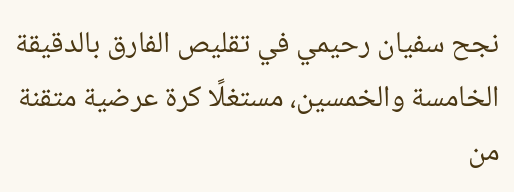نجح سفيان رحيمي في تقليص الفارق بالدقيقة الخامسة والخمسين، مستغلًا كرة عرضية متقنة من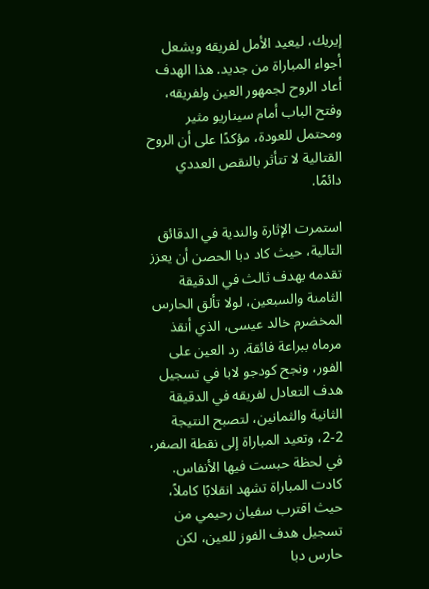إيريك، ليعيد الأمل لفريقه ويشعل أجواء المباراة من جديد. هذا الهدف أعاد الروح لجمهور العين ولفريقه، وفتح الباب أمام سيناريو مثير ومحتمل للعودة، مؤكدًا على أن الروح القتالية لا تتأثر بالنقص العددي دائمًا.

استمرت الإثارة والندية في الدقائق التالية، حيث كاد دبا الحصن أن يعزز تقدمه بهدف ثالث في الدقيقة الثامنة والسبعين، لولا تألق الحارس المخضرم خالد عيسى، الذي أنقذ مرماه ببراعة فائقة. رد العين على الفور، ونجح كودجو لابا في تسجيل هدف التعادل لفريقه في الدقيقة الثانية والثمانين، لتصبح النتيجة 2-2، وتعيد المباراة إلى نقطة الصفر، في لحظة حبست فيها الأنفاس. كادت المباراة تشهد انقلابًا كاملاً، حيث اقترب سفيان رحيمي من تسجيل هدف الفوز للعين، لكن حارس دبا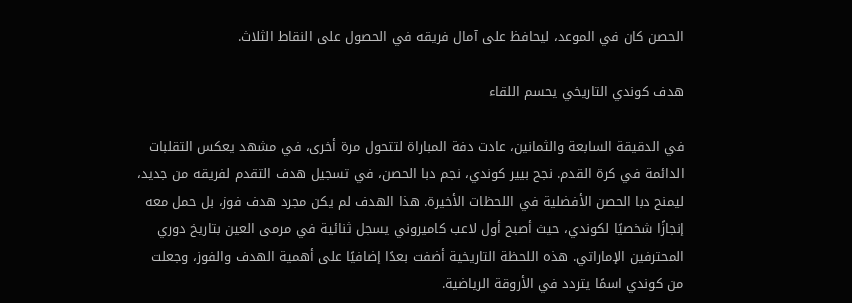الحصن كان في الموعد، ليحافظ على آمال فريقه في الحصول على النقاط الثلاث.

هدف كوندي التاريخي يحسم اللقاء

في الدقيقة السابعة والثمانين، عادت دفة المباراة لتتحول مرة أخرى، في مشهد يعكس التقلبات الدائمة في كرة القدم. نجح بيير كوندي، نجم دبا الحصن، في تسجيل هدف التقدم لفريقه من جديد، ليمنح دبا الحصن الأفضلية في اللحظات الأخيرة. هذا الهدف لم يكن مجرد هدف فوز، بل حمل معه إنجازًا شخصيًا لكوندي، حيث أصبح أول لاعب كاميروني يسجل ثنائية في مرمى العين بتاريخ دوري المحترفين الإماراتي. هذه اللحظة التاريخية أضفت بعدًا إضافيًا على أهمية الهدف والفوز، وجعلت من كوندي اسمًا يتردد في الأروقة الرياضية.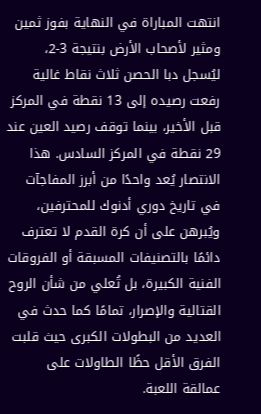انتهت المباراة في النهاية بفوز ثمين ومثير لأصحاب الأرض بنتيجة 3-2، ليُسجل دبا الحصن ثلاث نقاط غالية رفعت رصيده إلى 13 نقطة في المركز قبل الأخير، بينما توقف رصيد العين عند 29 نقطة في المركز السادس. هذا الانتصار يُعد واحدًا من أبرز المفاجآت في تاريخ دوري أدنوك للمحترفين، ويُبرهن على أن كرة القدم لا تعترف دائمًا بالتصنيفات المسبقة أو الفروقات الفنية الكبيرة، بل تُعلي من شأن الروح القتالية والإصرار، تمامًا كما حدث في العديد من البطولات الكبرى حيث قلبت الفرق الأقل حظًا الطاولات على عمالقة اللعبة.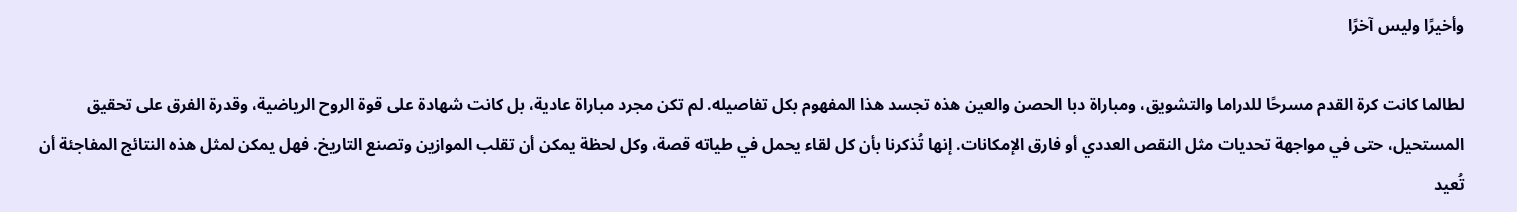وأخيرًا وليس آخرًا

لطالما كانت كرة القدم مسرحًا للدراما والتشويق، ومباراة دبا الحصن والعين هذه تجسد هذا المفهوم بكل تفاصيله. لم تكن مجرد مباراة عادية، بل كانت شهادة على قوة الروح الرياضية، وقدرة الفرق على تحقيق المستحيل، حتى في مواجهة تحديات مثل النقص العددي أو فارق الإمكانات. إنها تُذكرنا بأن كل لقاء يحمل في طياته قصة، وكل لحظة يمكن أن تقلب الموازين وتصنع التاريخ. فهل يمكن لمثل هذه النتائج المفاجئة أن تُعيد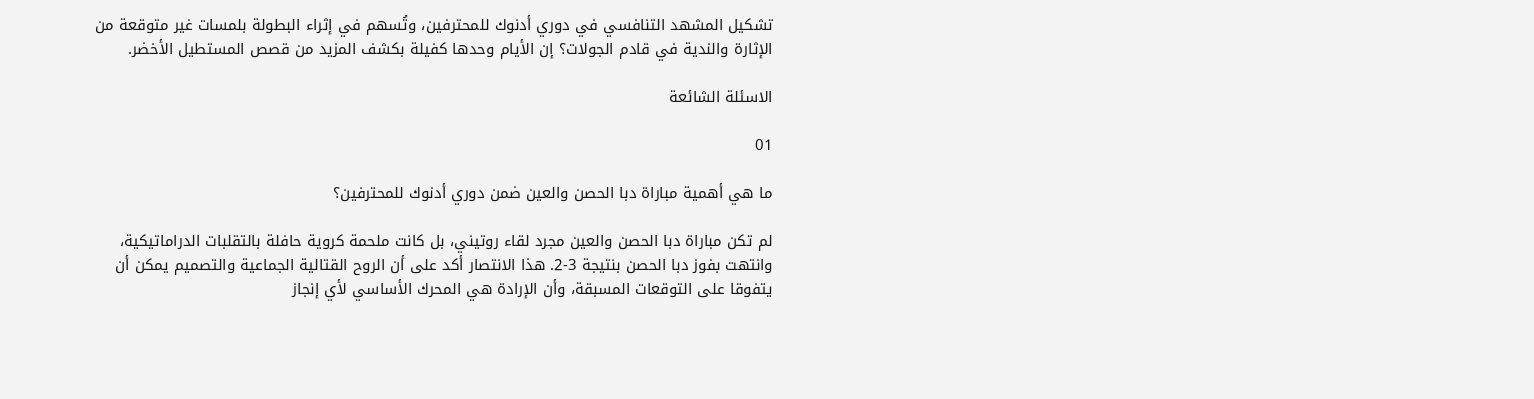تشكيل المشهد التنافسي في دوري أدنوك للمحترفين، وتُسهم في إثراء البطولة بلمسات غير متوقعة من الإثارة والندية في قادم الجولات؟ إن الأيام وحدها كفيلة بكشف المزيد من قصص المستطيل الأخضر.

الاسئلة الشائعة

01

ما هي أهمية مباراة دبا الحصن والعين ضمن دوري أدنوك للمحترفين؟

لم تكن مباراة دبا الحصن والعين مجرد لقاء روتيني، بل كانت ملحمة كروية حافلة بالتقلبات الدراماتيكية، وانتهت بفوز دبا الحصن بنتيجة 3-2. هذا الانتصار أكد على أن الروح القتالية الجماعية والتصميم يمكن أن يتفوقا على التوقعات المسبقة، وأن الإرادة هي المحرك الأساسي لأي إنجاز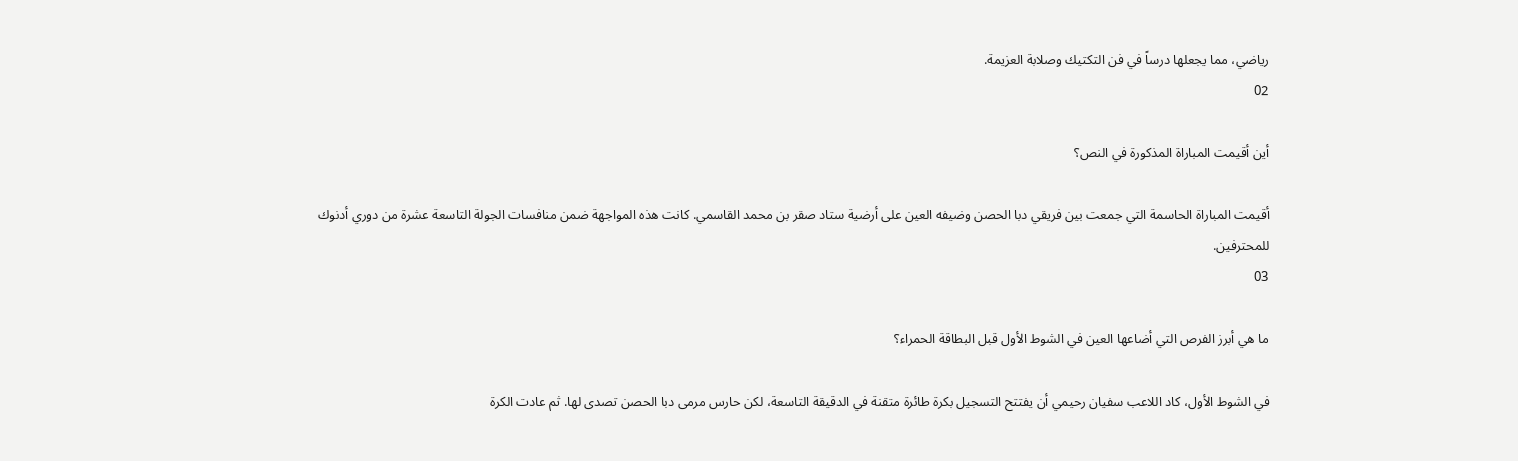رياضي، مما يجعلها درساً في فن التكتيك وصلابة العزيمة.
02

أين أقيمت المباراة المذكورة في النص؟

أقيمت المباراة الحاسمة التي جمعت بين فريقي دبا الحصن وضيفه العين على أرضية ستاد صقر بن محمد القاسمي. كانت هذه المواجهة ضمن منافسات الجولة التاسعة عشرة من دوري أدنوك للمحترفين.
03

ما هي أبرز الفرص التي أضاعها العين في الشوط الأول قبل البطاقة الحمراء؟

في الشوط الأول، كاد اللاعب سفيان رحيمي أن يفتتح التسجيل بكرة طائرة متقنة في الدقيقة التاسعة، لكن حارس مرمى دبا الحصن تصدى لها. ثم عادت الكرة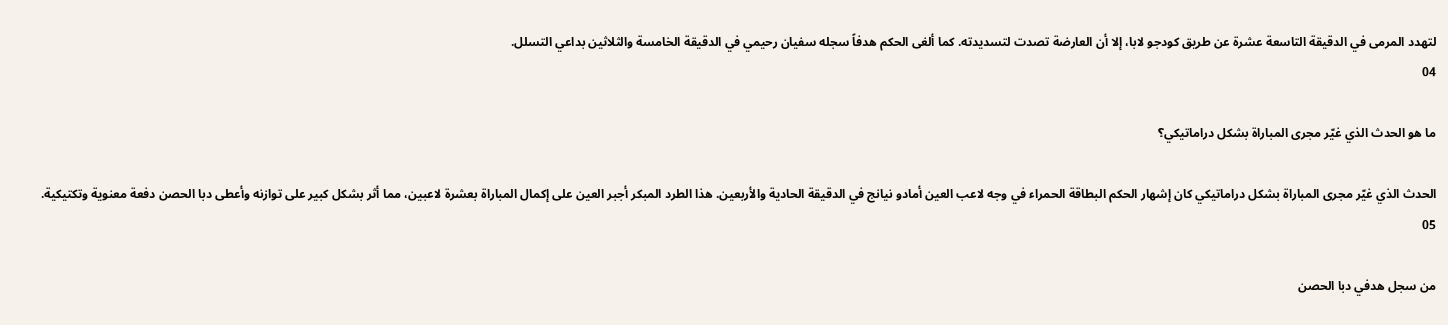لتهدد المرمى في الدقيقة التاسعة عشرة عن طريق كودجو لابا، إلا أن العارضة تصدت لتسديدته. كما ألغى الحكم هدفاً سجله سفيان رحيمي في الدقيقة الخامسة والثلاثين بداعي التسلل.
04

ما هو الحدث الذي غيّر مجرى المباراة بشكل دراماتيكي؟

الحدث الذي غيّر مجرى المباراة بشكل دراماتيكي كان إشهار الحكم البطاقة الحمراء في وجه لاعب العين أمادو نيانج في الدقيقة الحادية والأربعين. هذا الطرد المبكر أجبر العين على إكمال المباراة بعشرة لاعبين، مما أثر بشكل كبير على توازنه وأعطى دبا الحصن دفعة معنوية وتكتيكية.
05

من سجل هدفي دبا الحصن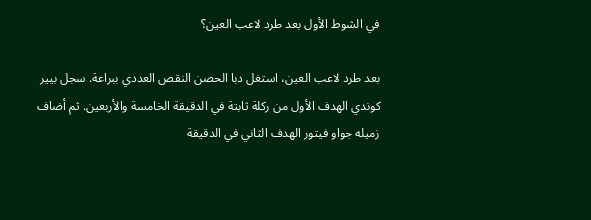في الشوط الأول بعد طرد لاعب العين؟

بعد طرد لاعب العين، استغل دبا الحصن النقص العددي ببراعة. سجل بيير كوندي الهدف الأول من ركلة ثابتة في الدقيقة الخامسة والأربعين. ثم أضاف زميله جواو فيتور الهدف الثاني في الدقيقة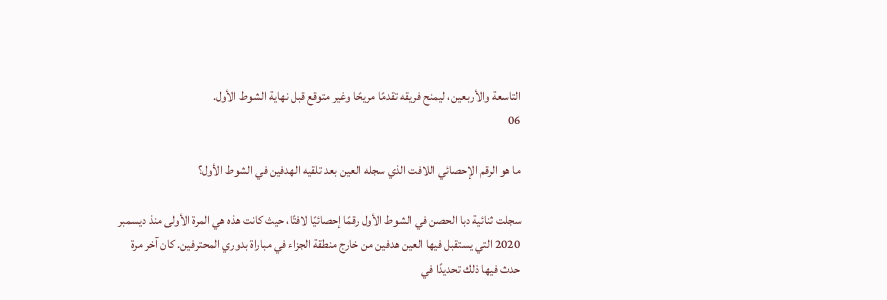التاسعة والأربعين، ليمنح فريقه تقدمًا مريحًا وغير متوقع قبل نهاية الشوط الأول.
06

ما هو الرقم الإحصائي اللافت الذي سجله العين بعد تلقيه الهدفين في الشوط الأول؟

سجلت ثنائية دبا الحصن في الشوط الأول رقمًا إحصائيًا لافتًا، حيث كانت هذه هي المرة الأولى منذ ديسمبر 2020 التي يستقبل فيها العين هدفين من خارج منطقة الجزاء في مباراة بدوري المحترفين. كان آخر مرة حدث فيها ذلك تحديدًا في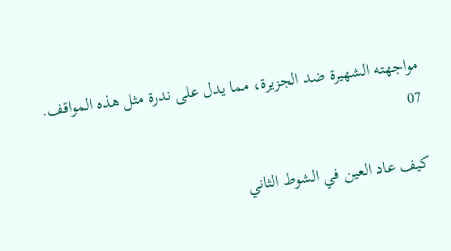مواجهته الشهيرة ضد الجزيرة، مما يدل على ندرة مثل هذه المواقف.
07

كيف عاد العين في الشوط الثاني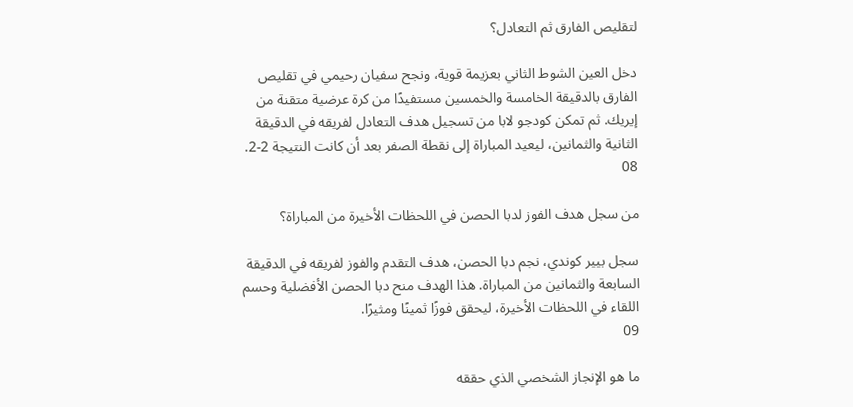لتقليص الفارق ثم التعادل؟

دخل العين الشوط الثاني بعزيمة قوية، ونجح سفيان رحيمي في تقليص الفارق بالدقيقة الخامسة والخمسين مستفيدًا من كرة عرضية متقنة من إيريك. ثم تمكن كودجو لابا من تسجيل هدف التعادل لفريقه في الدقيقة الثانية والثمانين، ليعيد المباراة إلى نقطة الصفر بعد أن كانت النتيجة 2-2.
08

من سجل هدف الفوز لدبا الحصن في اللحظات الأخيرة من المباراة؟

سجل بيير كوندي، نجم دبا الحصن، هدف التقدم والفوز لفريقه في الدقيقة السابعة والثمانين من المباراة. هذا الهدف منح دبا الحصن الأفضلية وحسم اللقاء في اللحظات الأخيرة، ليحقق فوزًا ثمينًا ومثيرًا.
09

ما هو الإنجاز الشخصي الذي حققه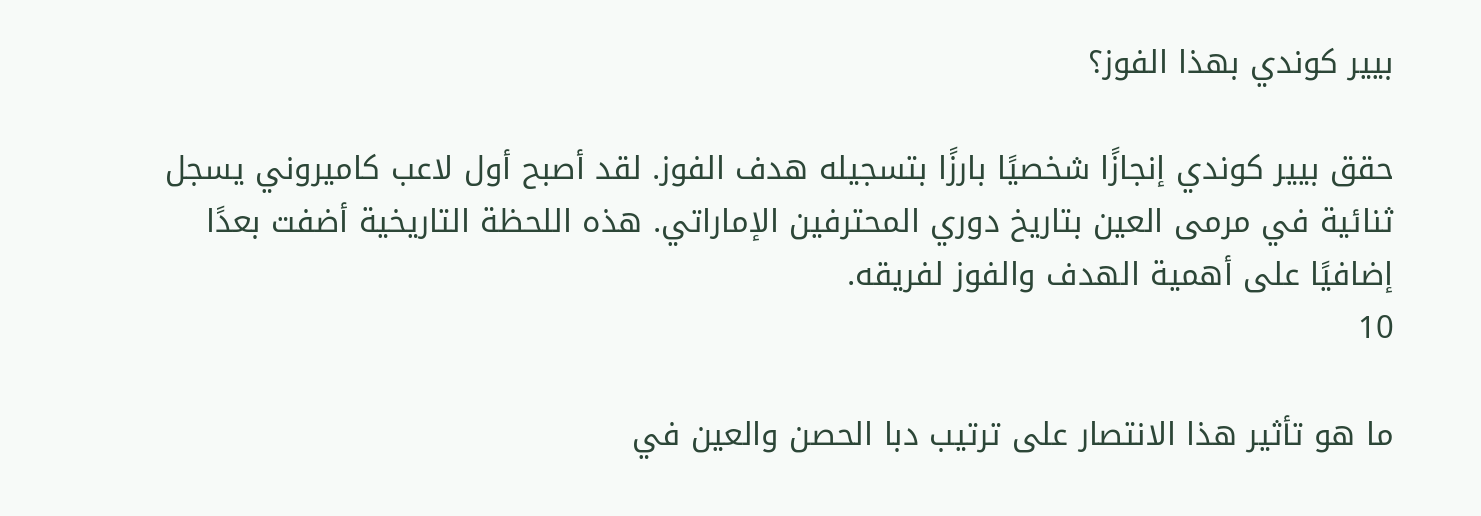بيير كوندي بهذا الفوز؟

حقق بيير كوندي إنجازًا شخصيًا بارزًا بتسجيله هدف الفوز. لقد أصبح أول لاعب كاميروني يسجل ثنائية في مرمى العين بتاريخ دوري المحترفين الإماراتي. هذه اللحظة التاريخية أضفت بعدًا إضافيًا على أهمية الهدف والفوز لفريقه.
10

ما هو تأثير هذا الانتصار على ترتيب دبا الحصن والعين في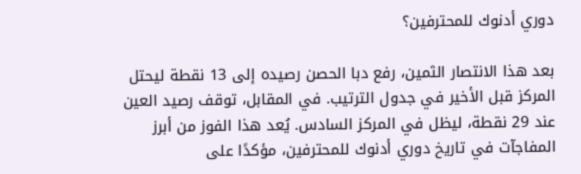دوري أدنوك للمحترفين؟

بعد هذا الانتصار الثمين، رفع دبا الحصن رصيده إلى 13 نقطة ليحتل المركز قبل الأخير في جدول الترتيب. في المقابل، توقف رصيد العين عند 29 نقطة، ليظل في المركز السادس. يُعد هذا الفوز من أبرز المفاجآت في تاريخ دوري أدنوك للمحترفين، مؤكدًا على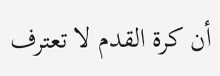أن كرة القدم لا تعترف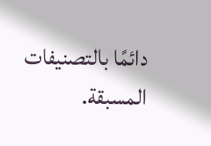دائمًا بالتصنيفات المسبقة.